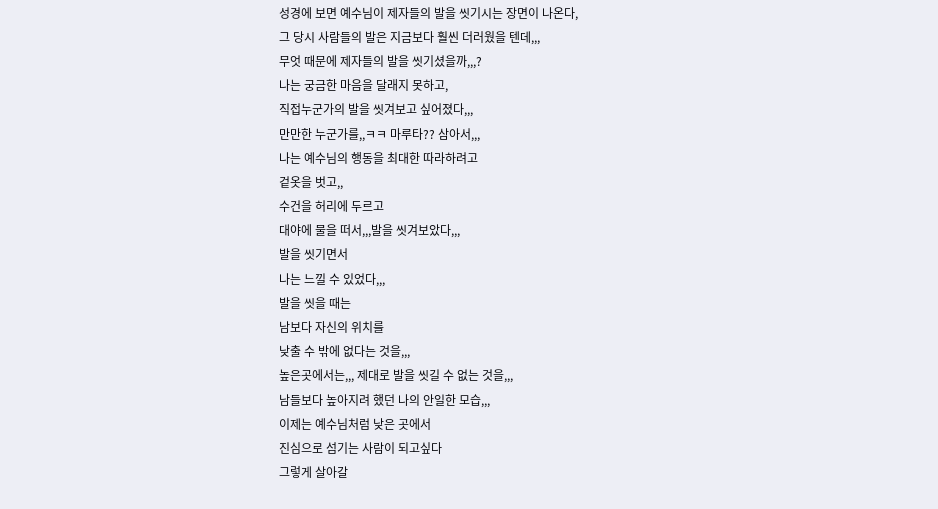성경에 보면 예수님이 제자들의 발을 씻기시는 장면이 나온다,
그 당시 사람들의 발은 지금보다 훨씬 더러웠을 텐데,,,
무엇 때문에 제자들의 발을 씻기셨을까,,,?
나는 궁금한 마음을 달래지 못하고,
직접누군가의 발을 씻겨보고 싶어졌다,,,
만만한 누군가를,,ㅋㅋ 마루타?? 삼아서,,,
나는 예수님의 행동을 최대한 따라하려고
겉옷을 벗고,,
수건을 허리에 두르고
대야에 물을 떠서,,,발을 씻겨보았다,,,
발을 씻기면서
나는 느낄 수 있었다,,,
발을 씻을 때는
남보다 자신의 위치를
낮출 수 밖에 없다는 것을,,,
높은곳에서는,,, 제대로 발을 씻길 수 없는 것을,,,
남들보다 높아지려 했던 나의 안일한 모습,,,
이제는 예수님처럼 낮은 곳에서
진심으로 섬기는 사람이 되고싶다
그렇게 살아갈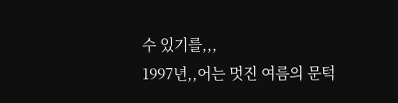수 있기를,,,
1997년,,어는 멋진 여름의 문턱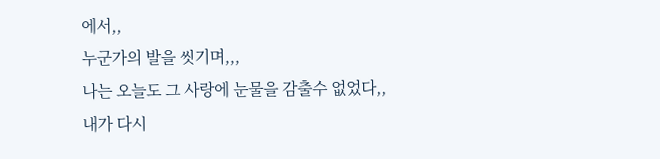에서,,
누군가의 발을 씻기며,,,
나는 오늘도 그 사랑에 눈물을 감출수 없었다,,
내가 다시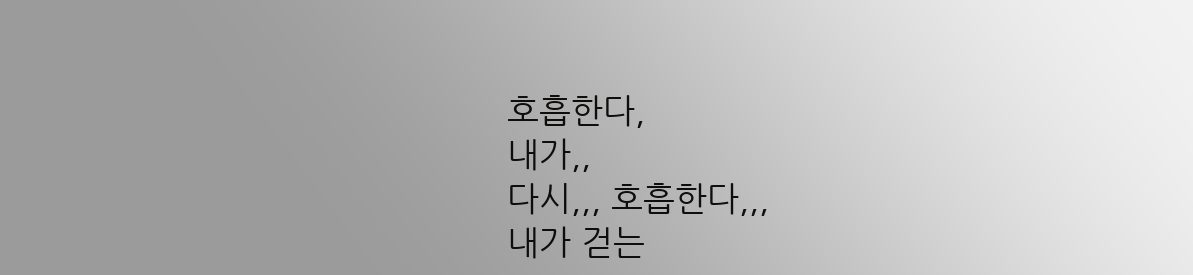호흡한다,
내가,,
다시,,, 호흡한다,,,
내가 걷는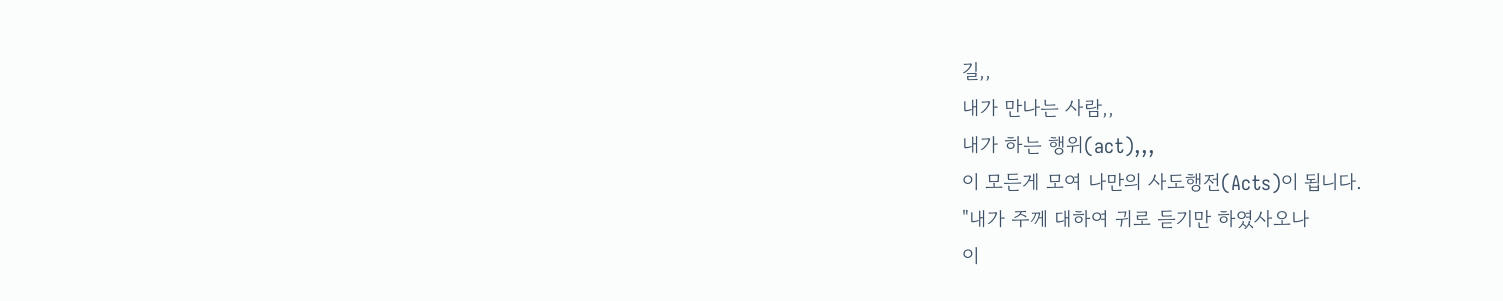길,,
내가 만나는 사람,,
내가 하는 행위(act),,,
이 모든게 모여 나만의 사도행전(Acts)이 됩니다.
"내가 주께 대하여 귀로 듣기만 하였사오나
이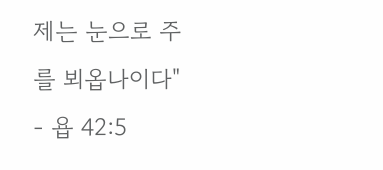제는 눈으로 주를 뵈옵나이다" - 욥 42:5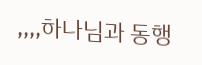,,,,하나님과 동행